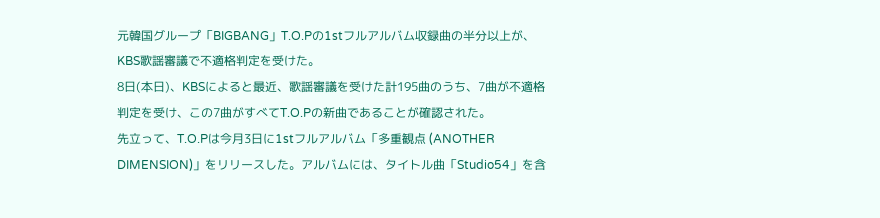元韓国グループ「BIGBANG」T.O.Pの1stフルアルバム収録曲の半分以上が、KBS歌謡審議で不適格判定を受けた。
8日(本日)、KBSによると最近、歌謡審議を受けた計195曲のうち、7曲が不適格判定を受け、この7曲がすべてT.O.Pの新曲であることが確認された。
先立って、T.O.Pは今月3日に1stフルアルバム「多重観点 (ANOTHER DIMENSION)」をリリースした。アルバムには、タイトル曲「Studio54」を含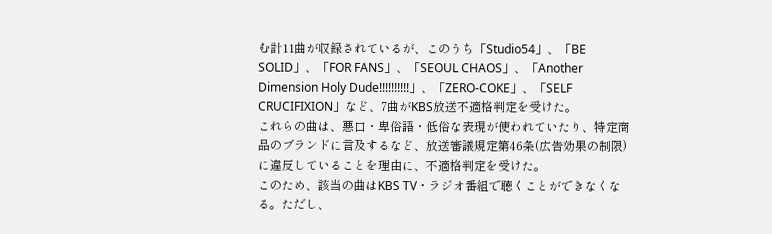む計11曲が収録されているが、このうち「Studio54」、「BE SOLID」、「FOR FANS」、「SEOUL CHAOS」、「Another Dimension Holy Dude!!!!!!!!!!」、「ZERO-COKE」、「SELF CRUCIFIXION」など、7曲がKBS放送不適格判定を受けた。
これらの曲は、悪口・卑俗語・低俗な表現が使われていたり、特定商品のブランドに言及するなど、放送審議規定第46条(広告効果の制限)に違反していることを理由に、不適格判定を受けた。
このため、該当の曲はKBS TV・ラジオ番組で聴くことができなくなる。ただし、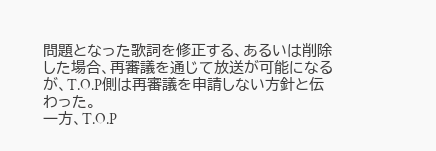問題となった歌詞を修正する、あるいは削除した場合、再審議を通じて放送が可能になるが、T.O.P側は再審議を申請しない方針と伝わった。
一方、T.O.P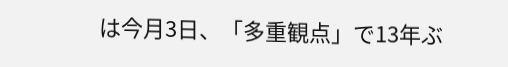は今月3日、「多重観点」で13年ぶ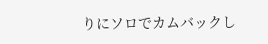りにソロでカムバックし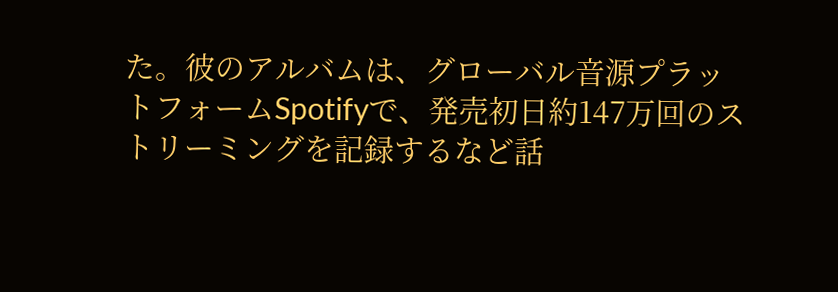た。彼のアルバムは、グローバル音源プラットフォームSpotifyで、発売初日約147万回のストリーミングを記録するなど話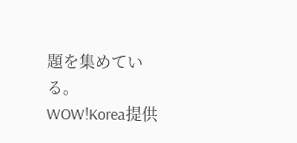題を集めている。
WOW!Korea提供